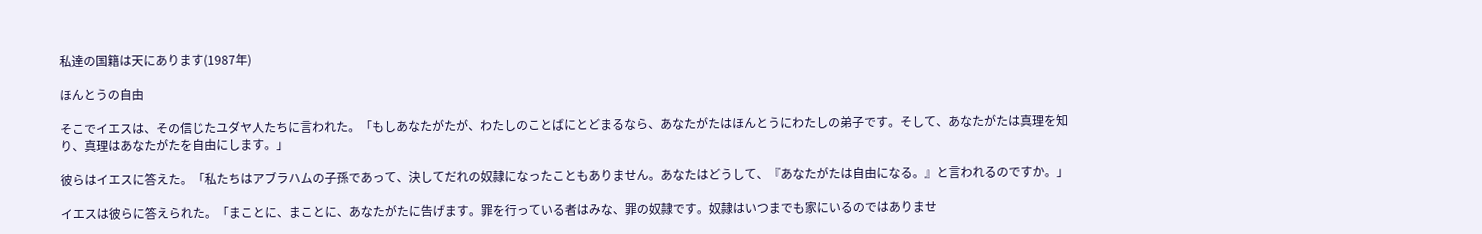私達の国籍は天にあります(1987年)

ほんとうの自由

そこでイエスは、その信じたユダヤ人たちに言われた。「もしあなたがたが、わたしのことばにとどまるなら、あなたがたはほんとうにわたしの弟子です。そして、あなたがたは真理を知り、真理はあなたがたを自由にします。」

彼らはイエスに答えた。「私たちはアブラハムの子孫であって、決してだれの奴隷になったこともありません。あなたはどうして、『あなたがたは自由になる。』と言われるのですか。」

イエスは彼らに答えられた。「まことに、まことに、あなたがたに告げます。罪を行っている者はみな、罪の奴隷です。奴隷はいつまでも家にいるのではありませ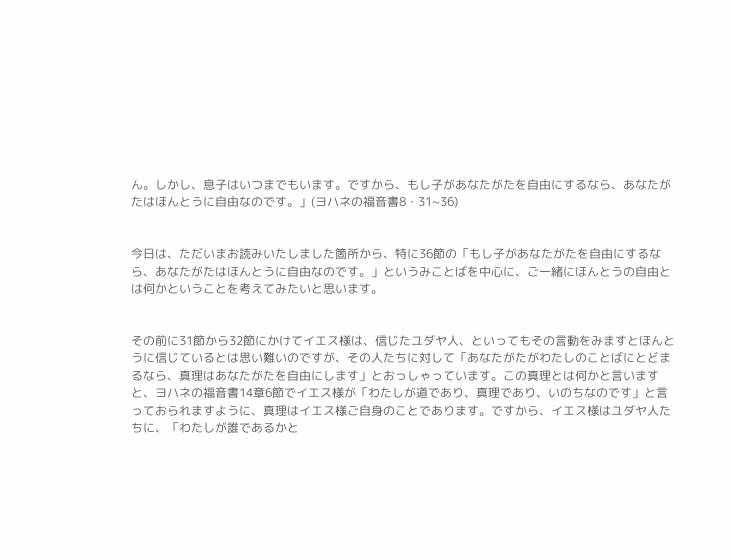ん。しかし、息子はいつまでもいます。ですから、もし子があなたがたを自由にするなら、あなたがたはほんとうに自由なのです。」(ヨハネの福音書8・31~36)


今日は、ただいまお読みいたしました箇所から、特に36節の「もし子があなたがたを自由にするなら、あなたがたはほんとうに自由なのです。」というみことばを中心に、ご一緒にほんとうの自由とは何かということを考えてみたいと思います。


その前に31節から32節にかけてイエス様は、信じたユダヤ人、といってもその言動をみますとほんとうに信じているとは思い難いのですが、その人たちに対して「あなたがたがわたしのことばにとどまるなら、真理はあなたがたを自由にします」とおっしゃっています。この真理とは何かと言いますと、ヨハネの福音書14章6節でイエス様が「わたしが道であり、真理であり、いのちなのです」と言っておられますように、真理はイエス様ご自身のことであります。ですから、イエス様はユダヤ人たちに、「わたしが誰であるかと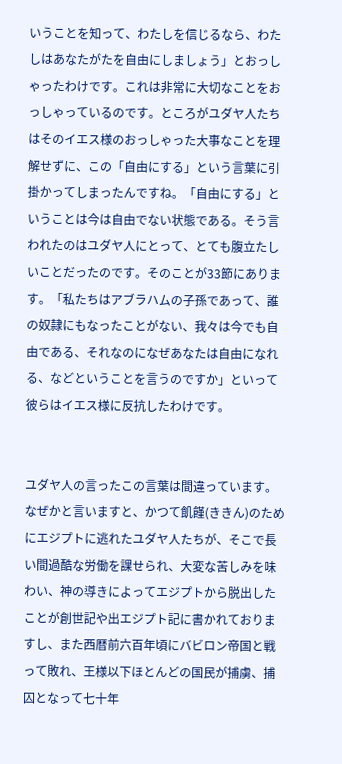いうことを知って、わたしを信じるなら、わたしはあなたがたを自由にしましょう」とおっしゃったわけです。これは非常に大切なことをおっしゃっているのです。ところがユダヤ人たちはそのイエス様のおっしゃった大事なことを理解せずに、この「自由にする」という言葉に引掛かってしまったんですね。「自由にする」ということは今は自由でない状態である。そう言われたのはユダヤ人にとって、とても腹立たしいことだったのです。そのことが33節にあります。「私たちはアブラハムの子孫であって、誰の奴隷にもなったことがない、我々は今でも自由である、それなのになぜあなたは自由になれる、などということを言うのですか」といって彼らはイエス様に反抗したわけです。


ユダヤ人の言ったこの言葉は間違っています。なぜかと言いますと、かつて飢饉(ききん)のためにエジプトに逃れたユダヤ人たちが、そこで長い間過酷な労働を課せられ、大変な苦しみを味わい、神の導きによってエジプトから脱出したことが創世記や出エジプト記に書かれておりますし、また西暦前六百年頃にバビロン帝国と戦って敗れ、王様以下ほとんどの国民が捕虜、捕囚となって七十年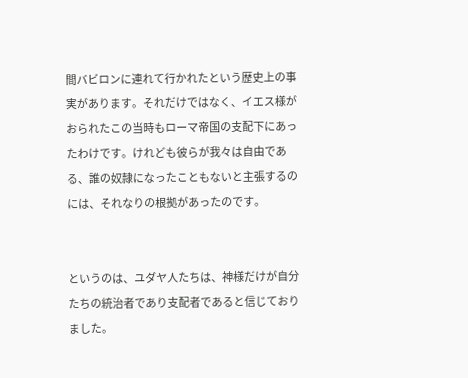間バビロンに連れて行かれたという歴史上の事実があります。それだけではなく、イエス様がおられたこの当時もローマ帝国の支配下にあったわけです。けれども彼らが我々は自由である、誰の奴隷になったこともないと主張するのには、それなりの根拠があったのです。


というのは、ユダヤ人たちは、神様だけが自分たちの統治者であり支配者であると信じておりました。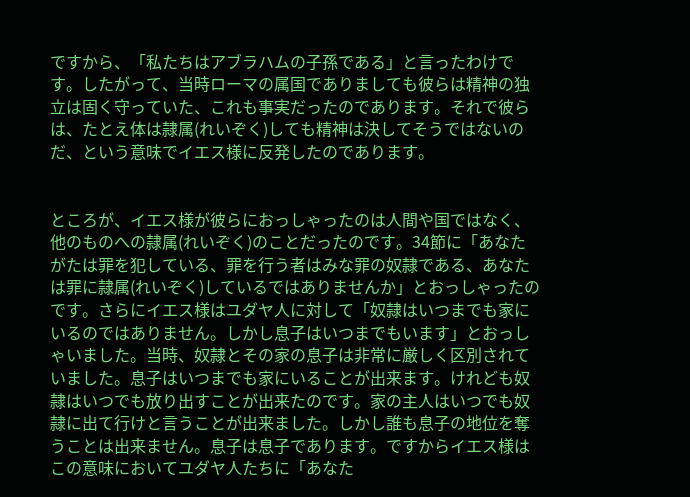ですから、「私たちはアブラハムの子孫である」と言ったわけです。したがって、当時ローマの属国でありましても彼らは精神の独立は固く守っていた、これも事実だったのであります。それで彼らは、たとえ体は隷属(れいぞく)しても精神は決してそうではないのだ、という意味でイエス様に反発したのであります。


ところが、イエス様が彼らにおっしゃったのは人間や国ではなく、他のものへの隷属(れいぞく)のことだったのです。34節に「あなたがたは罪を犯している、罪を行う者はみな罪の奴隷である、あなたは罪に隷属(れいぞく)しているではありませんか」とおっしゃったのです。さらにイエス様はユダヤ人に対して「奴隷はいつまでも家にいるのではありません。しかし息子はいつまでもいます」とおっしゃいました。当時、奴隷とその家の息子は非常に厳しく区別されていました。息子はいつまでも家にいることが出来ます。けれども奴隷はいつでも放り出すことが出来たのです。家の主人はいつでも奴隷に出て行けと言うことが出来ました。しかし誰も息子の地位を奪うことは出来ません。息子は息子であります。ですからイエス様はこの意味においてユダヤ人たちに「あなた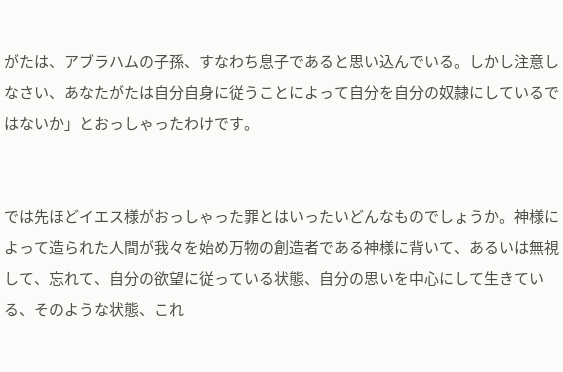がたは、アブラハムの子孫、すなわち息子であると思い込んでいる。しかし注意しなさい、あなたがたは自分自身に従うことによって自分を自分の奴隷にしているではないか」とおっしゃったわけです。


では先ほどイエス様がおっしゃった罪とはいったいどんなものでしょうか。神様によって造られた人間が我々を始め万物の創造者である神様に背いて、あるいは無視して、忘れて、自分の欲望に従っている状態、自分の思いを中心にして生きている、そのような状態、これ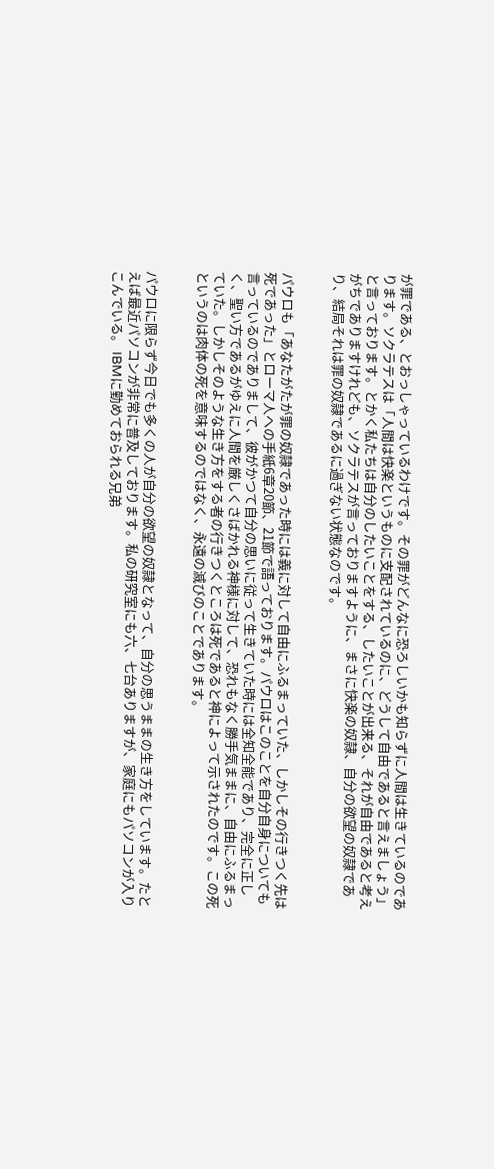が罪である、とおっしゃっているわけです。その罪がどんなに恐ろしいかも知らずに人間は生きているのであります。ソクラテスは「人間は快楽というものに支配されているのに、どうして自由であると言えましょう」と言っております。とかく私たちは自分のしたいことをする、したいことが出来る、それが自由であると考えがちでありますけれども、ソクラテスが言っておりますように、まさに快楽の奴隷、自分の欲望の奴隷であり、結局それは罪の奴隷であるに過ぎない状態なのです。


パウロも「あなたがたが罪の奴隷であった時には義に対して自由にふるまっていた、しかしその行きつく先は死であった」とローマ人への手紙6章20節、21節で語っております。パウロはこのことを自分自身についても言っているのでありまして、彼がかつて自分の思いに従って生きていた時には全知全能であり、完全に正しく、聖い方であるがゆえに人間を厳しくさばかれる神様に対して、恐れもなく勝手気ままに、自由にふるまっていた。しかしそのような生き方をする者の行きつくところは死であると神によって示されたのです。この死というのは肉体の死を意味するのではなく、永遠の滅びのことであります。


パウロに限らず今日でも多くの人が自分の欲望の奴隷となって、自分の思うままの生き方をしています。たとえば最近パソコンが非常に普及しております。私の研究室にも六、七台ありますが、家庭にもパソコンが入りこんでいる。 IBMに勤めておられる兄弟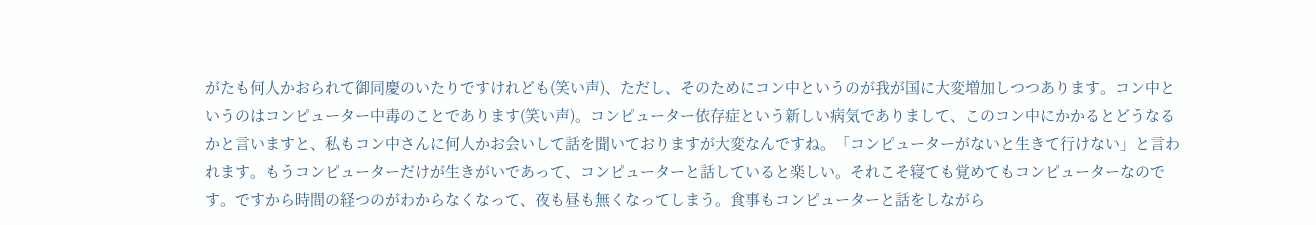がたも何人かおられて御同慶のいたりですけれども(笑い声)、ただし、そのためにコン中というのが我が国に大変増加しつつあります。コン中というのはコンピューター中毒のことであります(笑い声)。コンピューター依存症という新しい病気でありまして、このコン中にかかるとどうなるかと言いますと、私もコン中さんに何人かお会いして話を聞いておりますが大変なんですね。「コンピューターがないと生きて行けない」と言われます。もうコンピューターだけが生きがいであって、コンピューターと話していると楽しい。それこそ寝ても覚めてもコンピューターなのです。ですから時間の経つのがわからなくなって、夜も昼も無くなってしまう。食事もコンピューターと話をしながら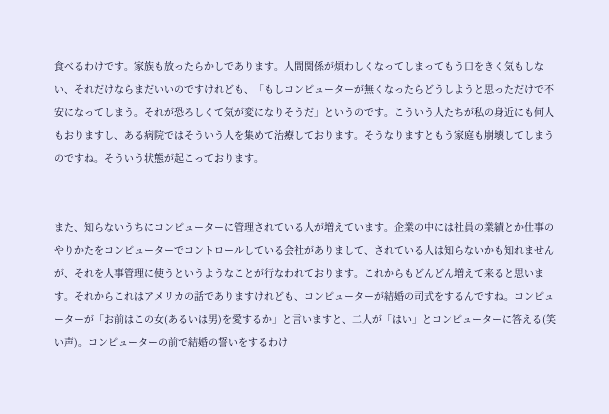食べるわけです。家族も放ったらかしであります。人間関係が煩わしくなってしまってもう口をきく気もしない、それだけならまだいいのですけれども、「もしコンピューターが無くなったらどうしようと思っただけで不安になってしまう。それが恐ろしくて気が変になりそうだ」というのです。こういう人たちが私の身近にも何人もおりますし、ある病院ではそういう人を集めて治療しております。そうなりますともう家庭も崩壊してしまうのですね。そういう状態が起こっております。


また、知らないうちにコンピューターに管理されている人が増えています。企業の中には社員の業績とか仕事のやりかたをコンピューターでコントロールしている会社がありまして、されている人は知らないかも知れませんが、それを人事管理に使うというようなことが行なわれております。これからもどんどん増えて来ると思います。それからこれはアメリカの話でありますけれども、コンピューターが結婚の司式をするんですね。コンピューターが「お前はこの女(あるいは男)を愛するか」と言いますと、二人が「はい」とコンピューターに答える(笑い声)。コンピューターの前で結婚の誓いをするわけ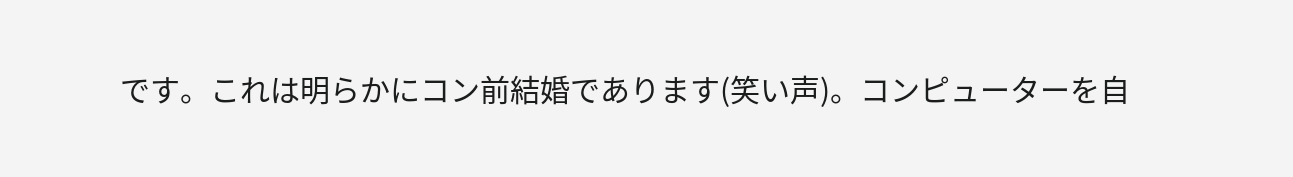です。これは明らかにコン前結婚であります(笑い声)。コンピューターを自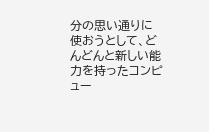分の思い通りに使おうとして、どんどんと新しい能力を持ったコンピュー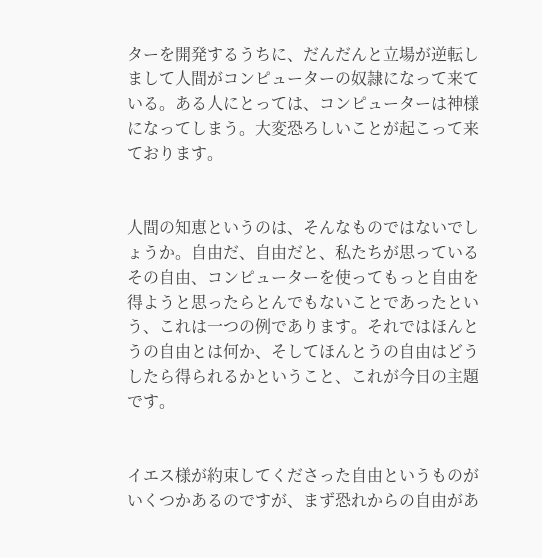ターを開発するうちに、だんだんと立場が逆転しまして人間がコンピューターの奴隷になって来ている。ある人にとっては、コンピューターは神様になってしまう。大変恐ろしいことが起こって来ております。


人間の知恵というのは、そんなものではないでしょうか。自由だ、自由だと、私たちが思っているその自由、コンピューターを使ってもっと自由を得ようと思ったらとんでもないことであったという、これは一つの例であります。それではほんとうの自由とは何か、そしてほんとうの自由はどうしたら得られるかということ、これが今日の主題です。


イエス様が約束してくださった自由というものがいくつかあるのですが、まず恐れからの自由があ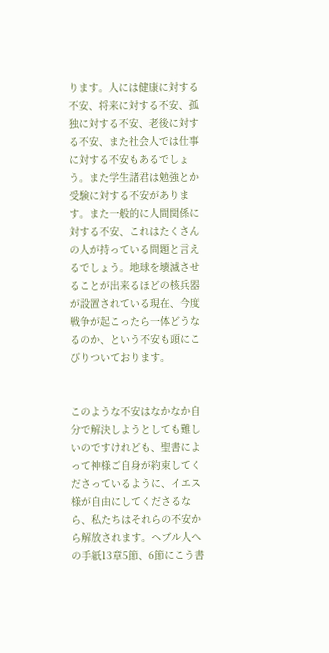ります。人には健康に対する不安、将来に対する不安、孤独に対する不安、老後に対する不安、また社会人では仕事に対する不安もあるでしょう。また学生諸君は勉強とか受験に対する不安があります。また一般的に人間関係に対する不安、これはたくさんの人が持っている問題と言えるでしょう。地球を壊滅させることが出来るほどの核兵器が設置されている現在、今度戦争が起こったら一体どうなるのか、という不安も頭にこびりついております。


このような不安はなかなか自分で解決しようとしても難しいのですけれども、聖書によって神様ご自身が約束してくださっているように、イエス様が自由にしてくださるなら、私たちはそれらの不安から解放されます。ヘブル人への手紙13章5節、6節にこう書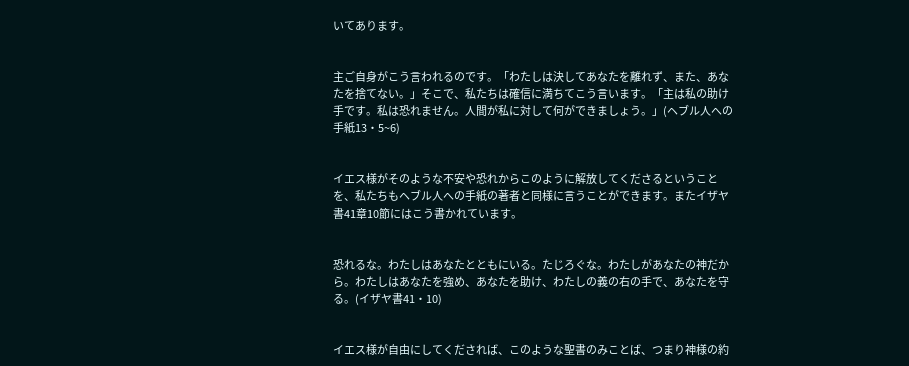いてあります。


主ご自身がこう言われるのです。「わたしは決してあなたを離れず、また、あなたを捨てない。」そこで、私たちは確信に満ちてこう言います。「主は私の助け手です。私は恐れません。人間が私に対して何ができましょう。」(ヘブル人への手紙13・5~6)


イエス様がそのような不安や恐れからこのように解放してくださるということを、私たちもヘブル人への手紙の著者と同様に言うことができます。またイザヤ書41章10節にはこう書かれています。


恐れるな。わたしはあなたとともにいる。たじろぐな。わたしがあなたの神だから。わたしはあなたを強め、あなたを助け、わたしの義の右の手で、あなたを守る。(イザヤ書41・10)


イエス様が自由にしてくだされば、このような聖書のみことば、つまり神様の約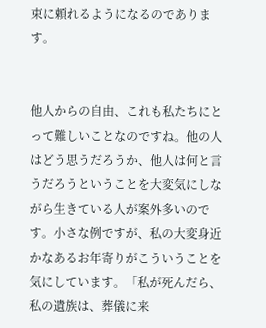束に頼れるようになるのであります。


他人からの自由、これも私たちにとって難しいことなのですね。他の人はどう思うだろうか、他人は何と言うだろうということを大変気にしながら生きている人が案外多いのです。小さな例ですが、私の大変身近かなあるお年寄りがこういうことを気にしています。「私が死んだら、私の遺族は、葬儀に来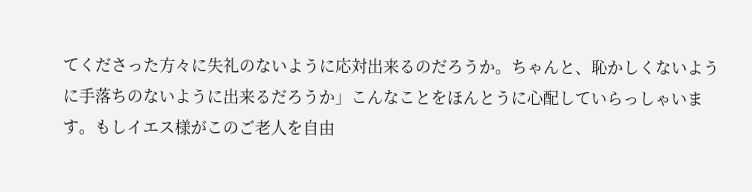てくださった方々に失礼のないように応対出来るのだろうか。ちゃんと、恥かしくないように手落ちのないように出来るだろうか」こんなことをほんとうに心配していらっしゃいます。もしイエス様がこのご老人を自由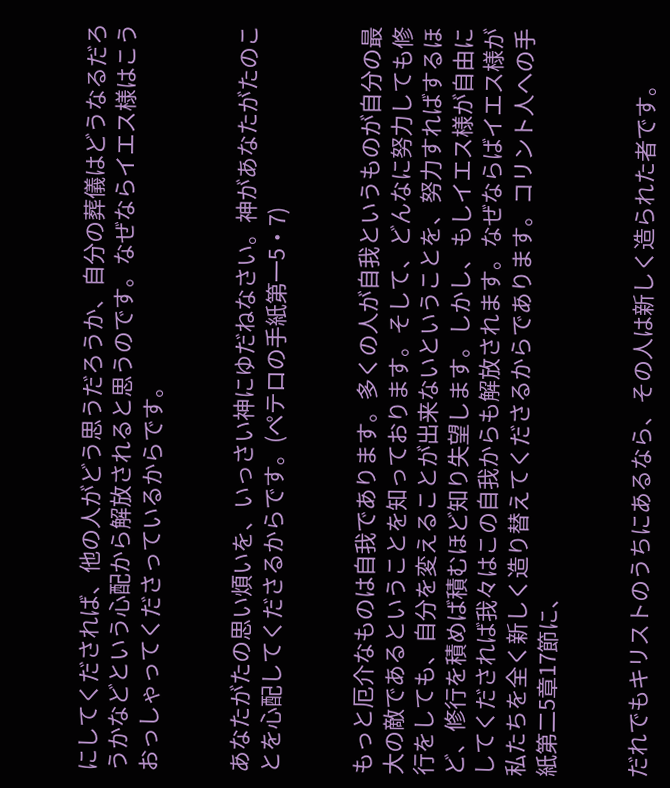にしてくだされば、他の人がどう思うだろうか、自分の葬儀はどうなるだろうかなどという心配から解放されると思うのです。なぜならイエス様はこうおっしゃってくださっているからです。


あなたがたの思い煩いを、いっさい神にゆだねなさい。神があなたがたのことを心配してくださるからです。(ペテロの手紙第一5・7)


もっと厄介なものは自我であります。多くの人が自我というものが自分の最大の敵であるということを知っております。そして、どんなに努力しても修行をしても、自分を変えることが出来ないということを、努力すればするほど、修行を積めば積むほど知り失望します。しかし、もしイエス様が自由にしてくだされば我々はこの自我からも解放されます。なぜならばイエス様が私たちを全く新しく造り替えてくださるからであります。コリント人への手紙第二5章17節に、


だれでもキリストのうちにあるなら、その人は新しく造られた者です。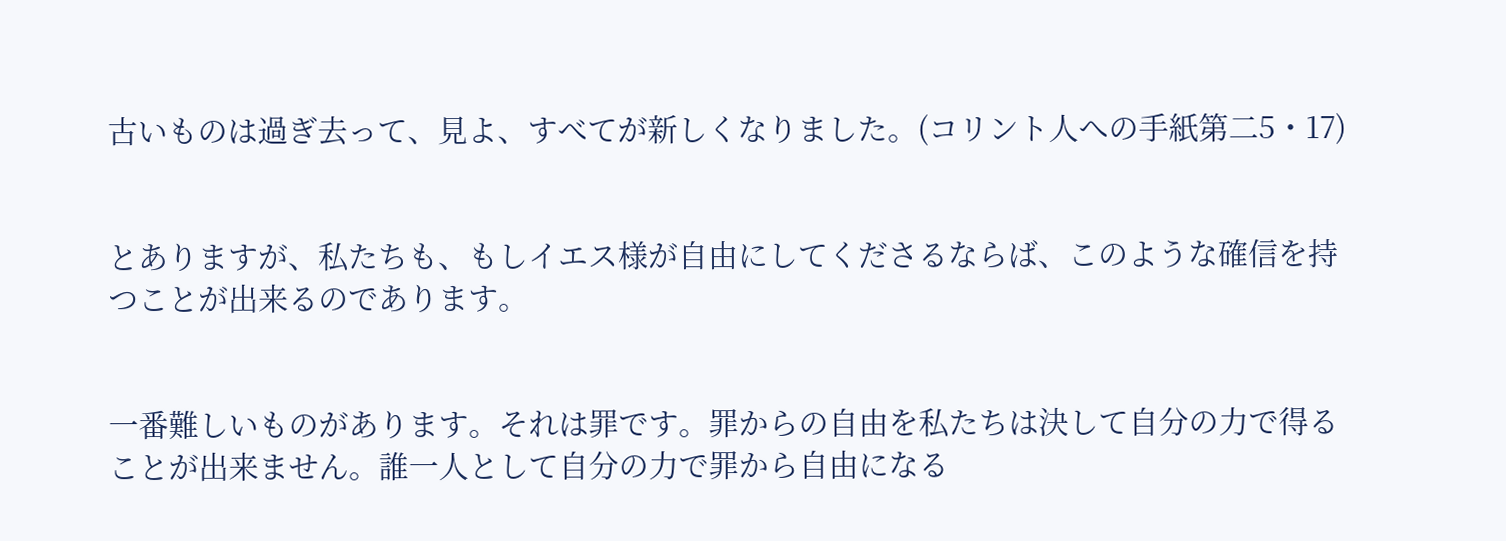古いものは過ぎ去って、見よ、すべてが新しくなりました。(コリント人への手紙第二5・17)


とありますが、私たちも、もしイエス様が自由にしてくださるならば、このような確信を持つことが出来るのであります。


一番難しいものがあります。それは罪です。罪からの自由を私たちは決して自分の力で得ることが出来ません。誰一人として自分の力で罪から自由になる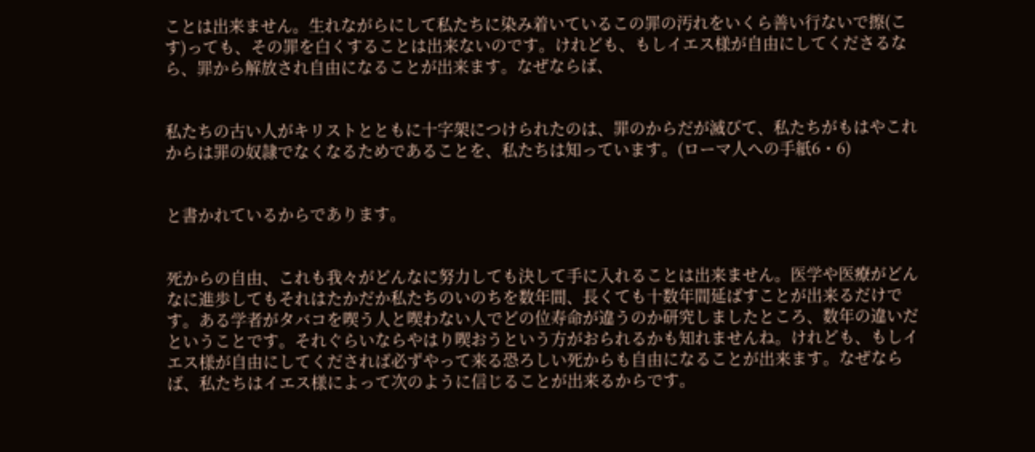ことは出来ません。生れながらにして私たちに染み着いているこの罪の汚れをいくら善い行ないで擦(こす)っても、その罪を白くすることは出来ないのです。けれども、もしイエス様が自由にしてくださるなら、罪から解放され自由になることが出来ます。なぜならば、


私たちの古い人がキリストとともに十字架につけられたのは、罪のからだが滅びて、私たちがもはやこれからは罪の奴隷でなくなるためであることを、私たちは知っています。(ローマ人への手紙6・6)


と書かれているからであります。


死からの自由、これも我々がどんなに努力しても決して手に入れることは出来ません。医学や医療がどんなに進歩してもそれはたかだか私たちのいのちを数年間、長くても十数年間延ばすことが出来るだけです。ある学者がタバコを喫う人と喫わない人でどの位寿命が違うのか研究しましたところ、数年の違いだということです。それぐらいならやはり喫おうという方がおられるかも知れませんね。けれども、もしイエス様が自由にしてくだされば必ずやって来る恐ろしい死からも自由になることが出来ます。なぜならば、私たちはイエス様によって次のように信じることが出来るからです。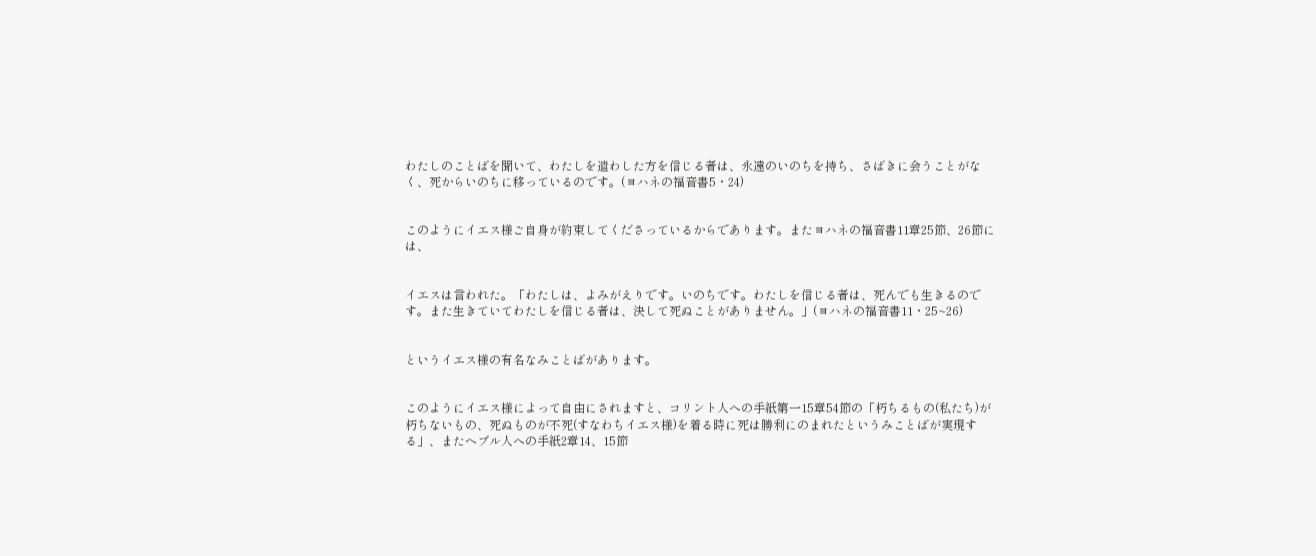わたしのことばを聞いて、わたしを遣わした方を信じる者は、永遠のいのちを持ち、さばきに会うことがなく、死からいのちに移っているのです。(ヨハネの福音書5・24)


このようにイエス様ご自身が約束してくださっているからであります。またヨハネの福音書11章25節、26節には、


イエスは言われた。「わたしは、よみがえりです。いのちです。わたしを信じる者は、死んでも生きるのです。また生きていてわたしを信じる者は、決して死ぬことがありません。」(ヨハネの福音書11・25~26)


というイエス様の有名なみことばがあります。


このようにイエス様によって自由にされますと、コリント人への手紙第一15章54節の「朽ちるもの(私たち)が朽ちないもの、死ぬものが不死(すなわちイエス様)を着る時に死は勝利にのまれたというみことばが実現する」、またヘブル人への手紙2章14、15節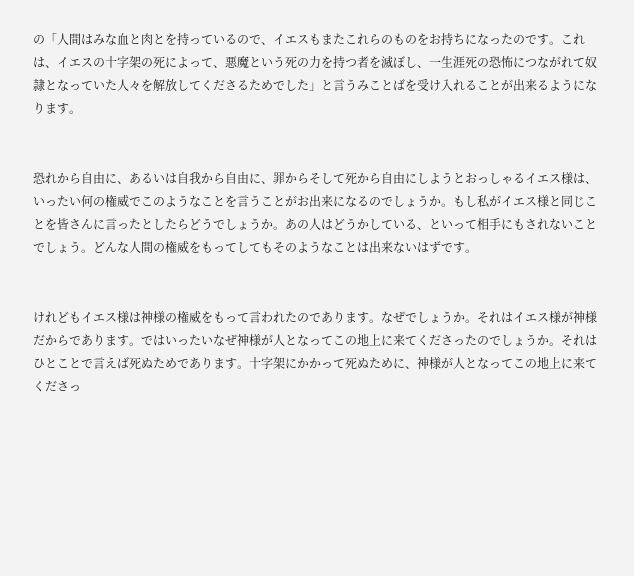の「人間はみな血と肉とを持っているので、イエスもまたこれらのものをお持ちになったのです。これは、イエスの十字架の死によって、悪魔という死の力を持つ者を滅ぼし、一生涯死の恐怖につながれて奴隷となっていた人々を解放してくださるためでした」と言うみことばを受け入れることが出来るようになります。


恐れから自由に、あるいは自我から自由に、罪からそして死から自由にしようとおっしゃるイエス様は、いったい何の権威でこのようなことを言うことがお出来になるのでしょうか。もし私がイエス様と同じことを皆さんに言ったとしたらどうでしょうか。あの人はどうかしている、といって相手にもされないことでしょう。どんな人間の権威をもってしてもそのようなことは出来ないはずです。


けれどもイエス様は神様の権威をもって言われたのであります。なぜでしょうか。それはイエス様が神様だからであります。ではいったいなぜ神様が人となってこの地上に来てくださったのでしょうか。それはひとことで言えば死ぬためであります。十字架にかかって死ぬために、神様が人となってこの地上に来てくださっ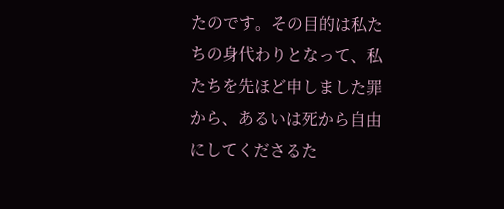たのです。その目的は私たちの身代わりとなって、私たちを先ほど申しました罪から、あるいは死から自由にしてくださるた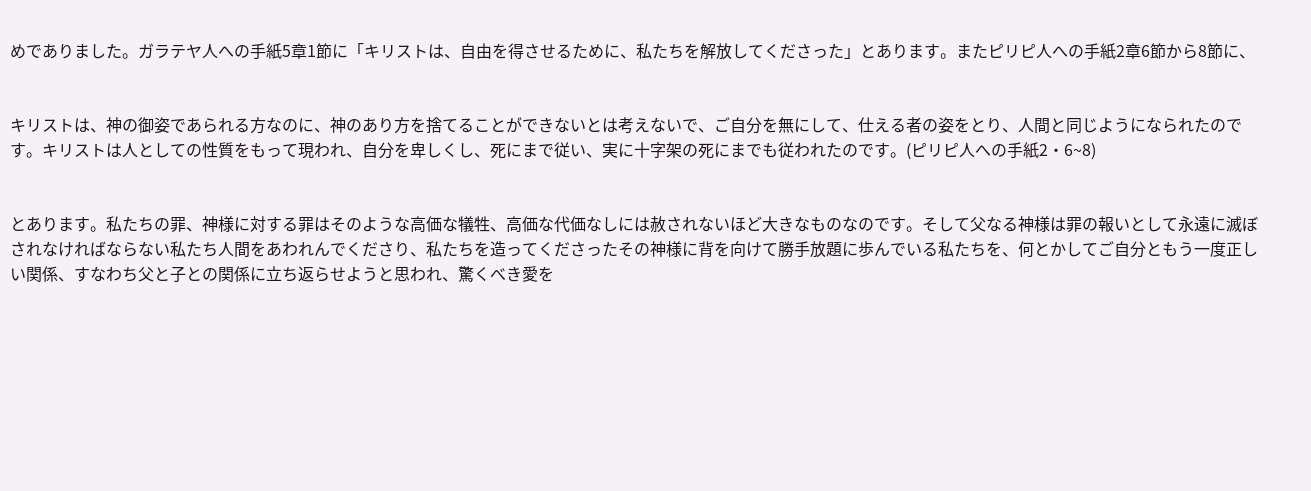めでありました。ガラテヤ人への手紙5章1節に「キリストは、自由を得させるために、私たちを解放してくださった」とあります。またピリピ人への手紙2章6節から8節に、


キリストは、神の御姿であられる方なのに、神のあり方を捨てることができないとは考えないで、ご自分を無にして、仕える者の姿をとり、人間と同じようになられたのです。キリストは人としての性質をもって現われ、自分を卑しくし、死にまで従い、実に十字架の死にまでも従われたのです。(ピリピ人への手紙2・6~8)


とあります。私たちの罪、神様に対する罪はそのような高価な犠牲、高価な代価なしには赦されないほど大きなものなのです。そして父なる神様は罪の報いとして永遠に滅ぼされなければならない私たち人間をあわれんでくださり、私たちを造ってくださったその神様に背を向けて勝手放題に歩んでいる私たちを、何とかしてご自分ともう一度正しい関係、すなわち父と子との関係に立ち返らせようと思われ、驚くべき愛を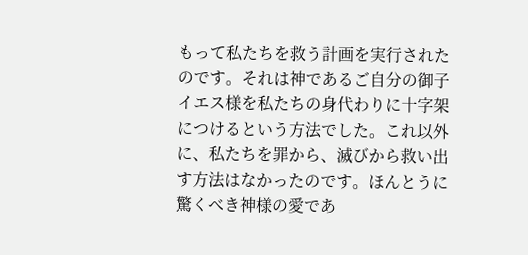もって私たちを救う計画を実行されたのです。それは神であるご自分の御子イエス様を私たちの身代わりに十字架につけるという方法でした。これ以外に、私たちを罪から、滅びから救い出す方法はなかったのです。ほんとうに驚くべき神様の愛であ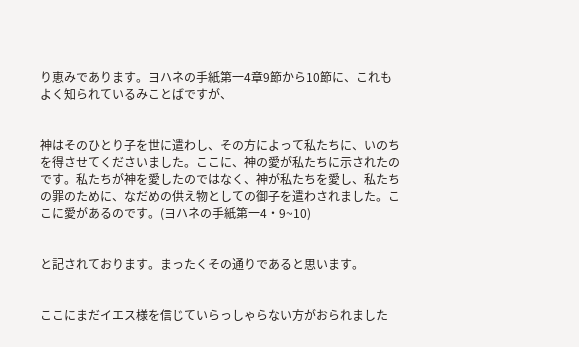り恵みであります。ヨハネの手紙第一4章9節から10節に、これもよく知られているみことばですが、


神はそのひとり子を世に遣わし、その方によって私たちに、いのちを得させてくださいました。ここに、神の愛が私たちに示されたのです。私たちが神を愛したのではなく、神が私たちを愛し、私たちの罪のために、なだめの供え物としての御子を遣わされました。ここに愛があるのです。(ヨハネの手紙第一4・9~10)


と記されております。まったくその通りであると思います。


ここにまだイエス様を信じていらっしゃらない方がおられました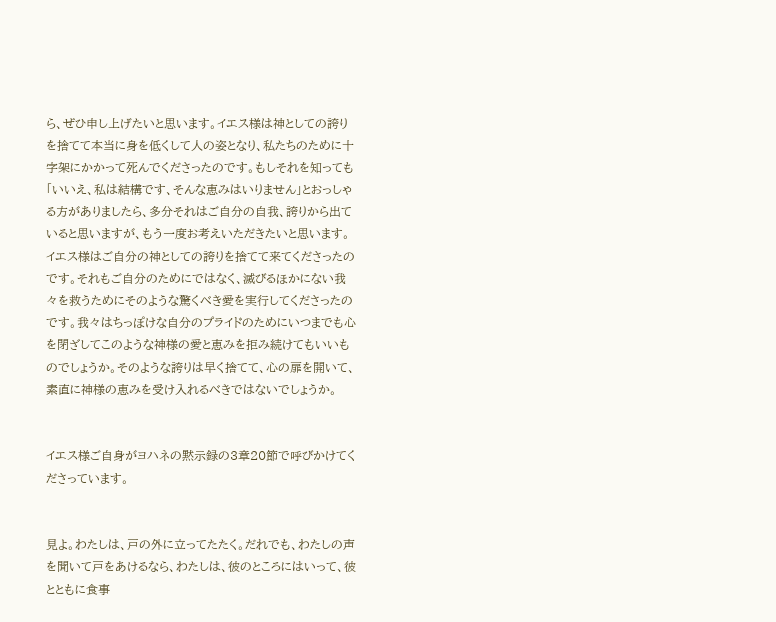ら、ぜひ申し上げたいと思います。イエス様は神としての誇りを捨てて本当に身を低くして人の姿となり、私たちのために十字架にかかって死んでくださったのです。もしそれを知っても「いいえ、私は結構です、そんな恵みはいりません」とおっしゃる方がありましたら、多分それはご自分の自我、誇りから出ていると思いますが、もう一度お考えいただきたいと思います。イエス様はご自分の神としての誇りを捨てて来てくださったのです。それもご自分のためにではなく、滅びるほかにない我々を救うためにそのような驚くべき愛を実行してくださったのです。我々はちっぽけな自分のプライドのためにいつまでも心を閉ざしてこのような神様の愛と恵みを拒み続けてもいいものでしょうか。そのような誇りは早く捨てて、心の扉を開いて、素直に神様の恵みを受け入れるべきではないでしょうか。


イエス様ご自身がヨハネの黙示録の3章20節で呼びかけてくださっています。


見よ。わたしは、戸の外に立ってたたく。だれでも、わたしの声を聞いて戸をあけるなら、わたしは、彼のところにはいって、彼とともに食事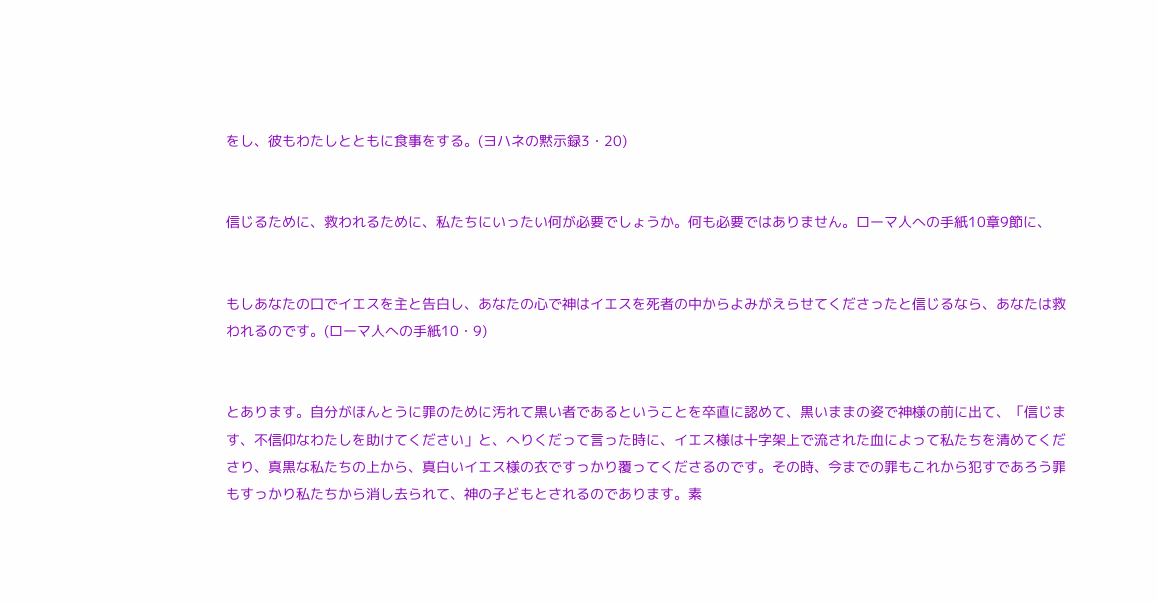をし、彼もわたしとともに食事をする。(ヨハネの黙示録3・20)


信じるために、救われるために、私たちにいったい何が必要でしょうか。何も必要ではありません。ローマ人への手紙10章9節に、


もしあなたの口でイエスを主と告白し、あなたの心で神はイエスを死者の中からよみがえらせてくださったと信じるなら、あなたは救われるのです。(ローマ人への手紙10・9)


とあります。自分がほんとうに罪のために汚れて黒い者であるということを卒直に認めて、黒いままの姿で神様の前に出て、「信じます、不信仰なわたしを助けてください」と、へりくだって言った時に、イエス様は十字架上で流された血によって私たちを清めてくださり、真黒な私たちの上から、真白いイエス様の衣ですっかり覆ってくださるのです。その時、今までの罪もこれから犯すであろう罪もすっかり私たちから消し去られて、神の子どもとされるのであります。素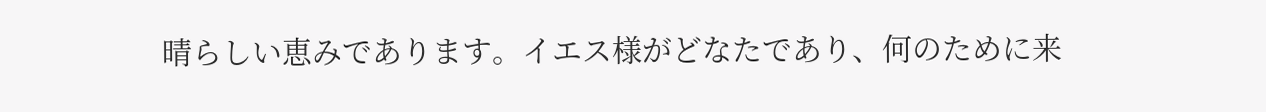晴らしい恵みであります。イエス様がどなたであり、何のために来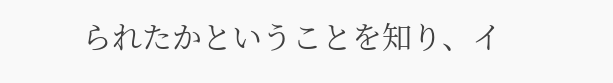られたかということを知り、イ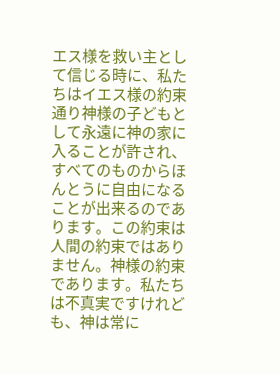エス様を救い主として信じる時に、私たちはイエス様の約束通り神様の子どもとして永遠に神の家に入ることが許され、すべてのものからほんとうに自由になることが出来るのであります。この約束は人間の約束ではありません。神様の約束であります。私たちは不真実ですけれども、神は常に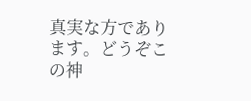真実な方であります。どうぞこの神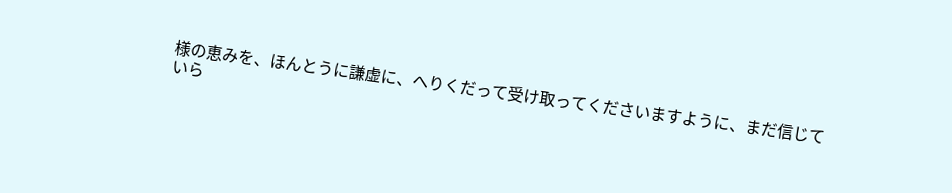様の恵みを、ほんとうに謙虚に、へりくだって受け取ってくださいますように、まだ信じていら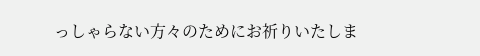っしゃらない方々のためにお祈りいたしま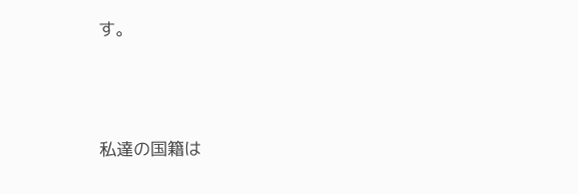す。




私達の国籍は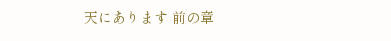天にあります 前の章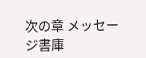次の章 メッセージ書庫